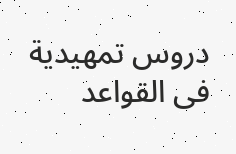دروس تمهيدية فى القواعد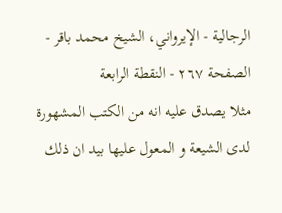الرجالية - الإيرواني، الشيخ محمد باقر - الصفحة ٢٦٧ - النقطة الرابعة
مثلا يصدق عليه انه من الكتب المشهورة لدى الشيعة و المعول عليها بيد ان ذلك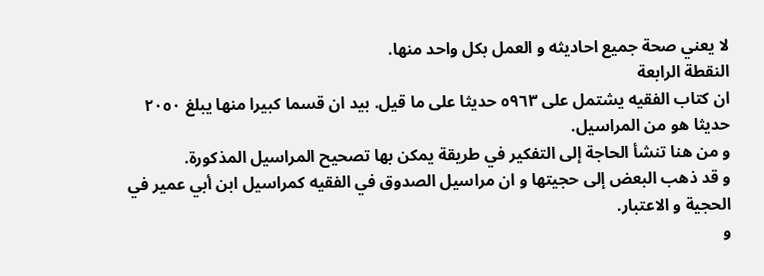لا يعني صحة جميع احاديثه و العمل بكل واحد منها.
النقطة الرابعة
ان كتاب الفقيه يشتمل على ٥٩٦٣ حديثا على ما قيل. بيد ان قسما كبيرا منها يبلغ ٢٠٥٠ حديثا هو من المراسيل.
و من هنا تنشأ الحاجة إلى التفكير في طريقة يمكن بها تصحيح المراسيل المذكورة.
و قد ذهب البعض إلى حجيتها و ان مراسيل الصدوق في الفقيه كمراسيل ابن أبي عمير في الحجية و الاعتبار.
و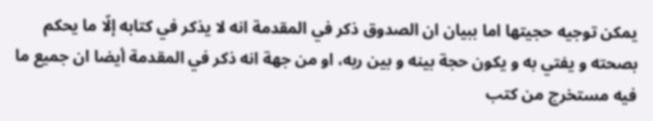يمكن توجيه حجيتها اما ببيان ان الصدوق ذكر في المقدمة انه لا يذكر في كتابه إلّا ما يحكم بصحته و يفتي به و يكون حجة بينه و بين ربه، او من جهة انه ذكر في المقدمة أيضا ان جميع ما فيه مستخرج من كتب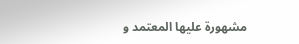مشهورة عليها المعتمد و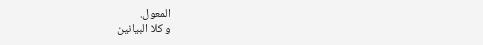المعول.
و كلا البيانين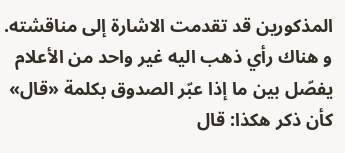المذكورين قد تقدمت الاشارة إلى مناقشته.
و هناك رأي ذهب اليه غير واحد من الأعلام يفصّل بين ما إذا عبّر الصدوق بكلمة «قال» كأن ذكر هكذا: قال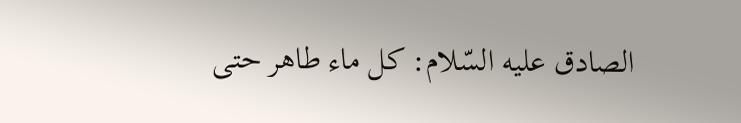الصادق عليه السّلام: كل ماء طاهر حتى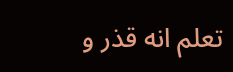تعلم انه قذر و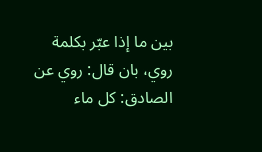بين ما إذا عبّر بكلمة روي، بان قال: روي عن الصادق: كل ماء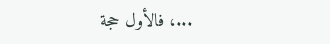...، فالأول حجة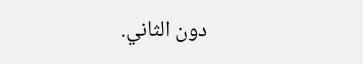دون الثاني.